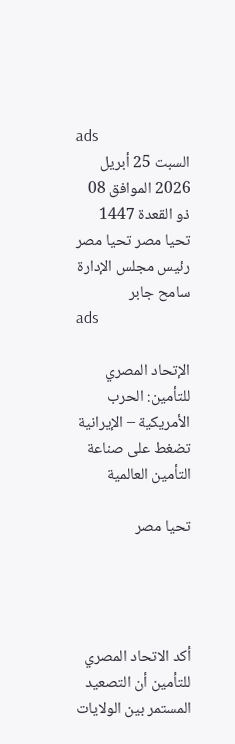ads
السبت 25 أبريل 2026 الموافق 08 ذو القعدة 1447
تحيا مصر تحيا مصر
رئيس مجلس الإدارة
سامح جابر
ads

الإتحاد المصري للتأمين: الحرب الأمريكية – الإيرانية تضغط على صناعة التأمين العالمية

تحيا مصر




أكد الاتحاد المصري للتأمين أن التصعيد المستمر بين الولايات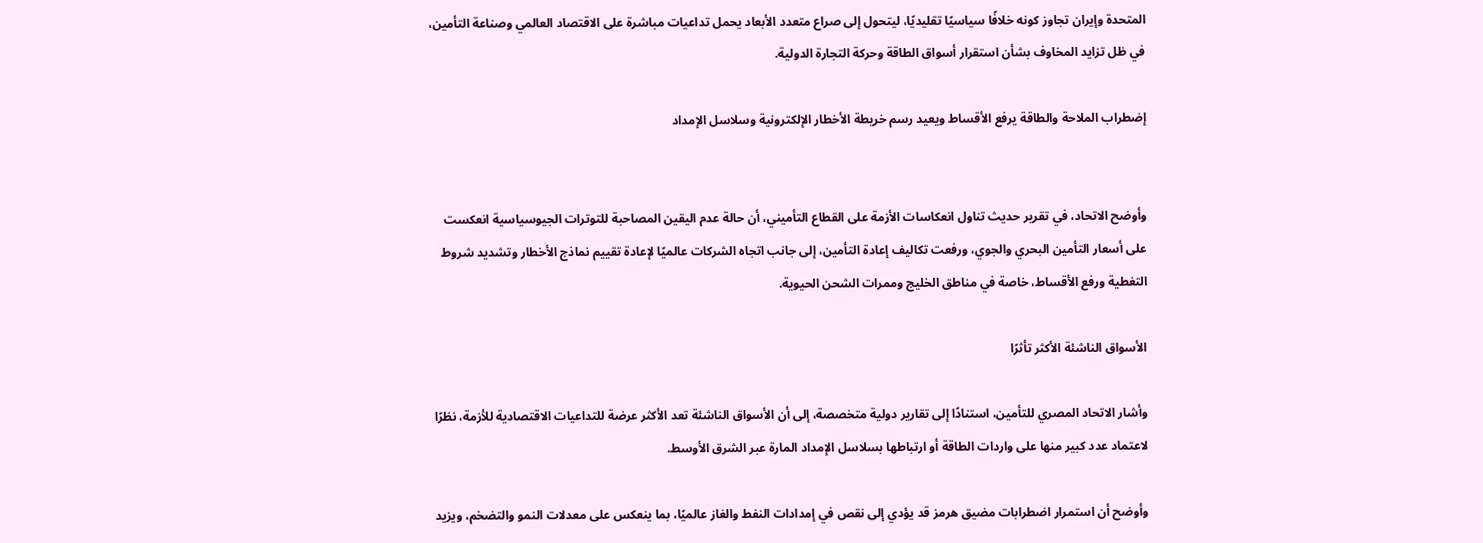المتحدة وإيران تجاوز كونه خلافًا سياسيًا تقليديًا، ليتحول إلى صراع متعدد الأبعاد يحمل تداعيات مباشرة على الاقتصاد العالمي وصناعة التأمين، في ظل تزايد المخاوف بشأن استقرار أسواق الطاقة وحركة التجارة الدولية.

إضطراب الملاحة والطاقة يرفع الأقساط ويعيد رسم خريطة الأخطار الإلكترونية وسلاسل الإمداد


وأوضح الاتحاد، في تقرير حديث تناول انعكاسات الأزمة على القطاع التأميني، أن حالة عدم اليقين المصاحبة للتوترات الجيوسياسية انعكست على أسعار التأمين البحري والجوي، ورفعت تكاليف إعادة التأمين، إلى جانب اتجاه الشركات عالميًا لإعادة تقييم نماذج الأخطار وتشديد شروط التغطية ورفع الأقساط، خاصة في مناطق الخليج وممرات الشحن الحيوية.

الأسواق الناشئة الأكثر تأثرًا

وأشار الاتحاد المصري للتأمين، استنادًا إلى تقارير دولية متخصصة، إلى أن الأسواق الناشئة تعد الأكثر عرضة للتداعيات الاقتصادية للأزمة، نظرًا لاعتماد عدد كبير منها على واردات الطاقة أو ارتباطها بسلاسل الإمداد المارة عبر الشرق الأوسط.

وأوضح أن استمرار اضطرابات مضيق هرمز قد يؤدي إلى نقص في إمدادات النفط والغاز عالميًا، بما ينعكس على معدلات النمو والتضخم، ويزيد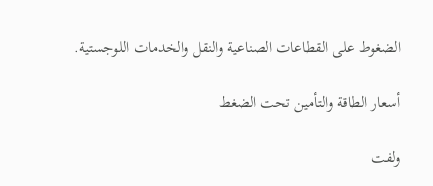الضغوط على القطاعات الصناعية والنقل والخدمات اللوجستية.

أسعار الطاقة والتأمين تحت الضغط

ولفت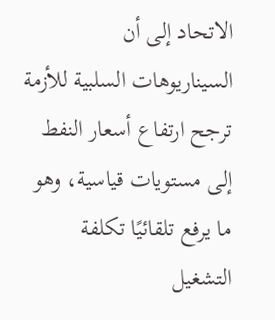الاتحاد إلى أن السيناريوهات السلبية للأزمة ترجح ارتفاع أسعار النفط إلى مستويات قياسية، وهو ما يرفع تلقائيًا تكلفة التشغيل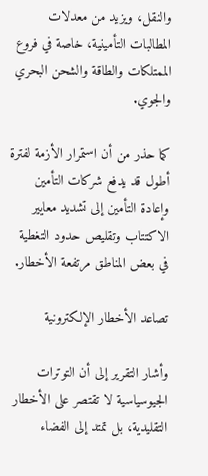والنقل، ويزيد من معدلات المطالبات التأمينية، خاصة في فروع الممتلكات والطاقة والشحن البحري والجوي.

كما حذر من أن استمرار الأزمة لفترة أطول قد يدفع شركات التأمين وإعادة التأمين إلى تشديد معايير الاكتتاب وتقليص حدود التغطية في بعض المناطق مرتفعة الأخطار.

تصاعد الأخطار الإلكترونية

وأشار التقرير إلى أن التوترات الجيوسياسية لا تقتصر على الأخطار التقليدية، بل تمتد إلى الفضاء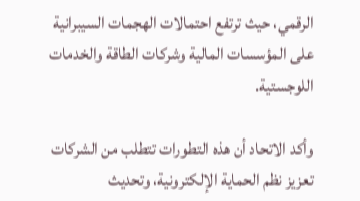الرقمي، حيث ترتفع احتمالات الهجمات السيبرانية على المؤسسات المالية وشركات الطاقة والخدمات اللوجستية.

وأكد الاتحاد أن هذه التطورات تتطلب من الشركات تعزيز نظم الحماية الإلكترونية، وتحديث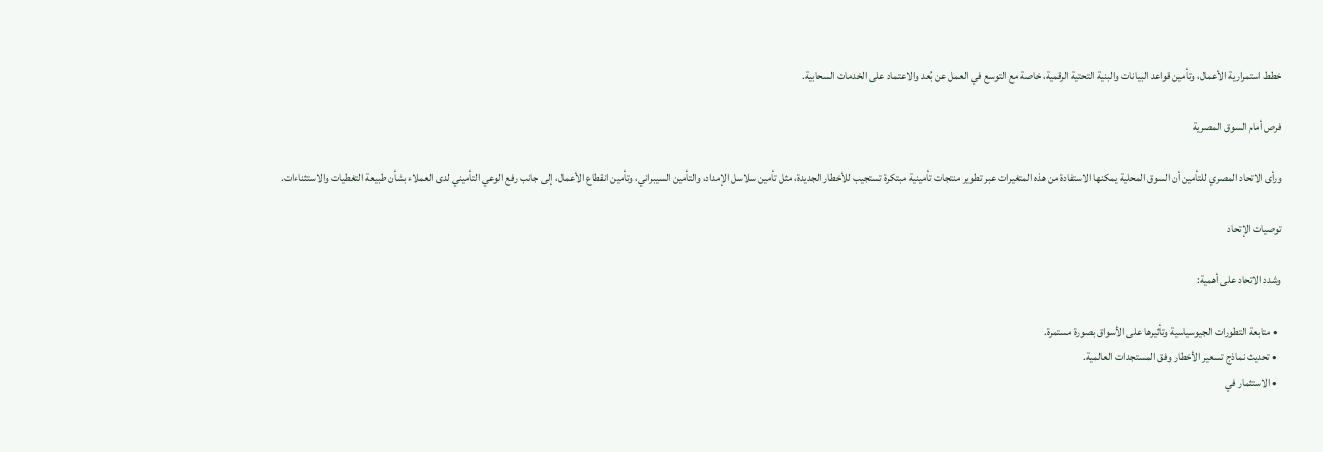خطط استمرارية الأعمال، وتأمين قواعد البيانات والبنية التحتية الرقمية، خاصة مع التوسع في العمل عن بُعد والاعتماد على الخدمات السحابية.

فرص أمام السوق المصرية

ورأى الاتحاد المصري للتأمين أن السوق المحلية يمكنها الاستفادة من هذه المتغيرات عبر تطوير منتجات تأمينية مبتكرة تستجيب للأخطار الجديدة، مثل تأمين سلاسل الإمداد، والتأمين السيبراني، وتأمين انقطاع الأعمال، إلى جانب رفع الوعي التأميني لدى العملاء بشأن طبيعة التغطيات والاستثناءات.

توصيات الإتحاد

وشدد الاتحاد على أهمية:

  • متابعة التطورات الجيوسياسية وتأثيرها على الأسواق بصورة مستمرة.
  • تحديث نماذج تسعير الأخطار وفق المستجدات العالمية.
  • الاستثمار في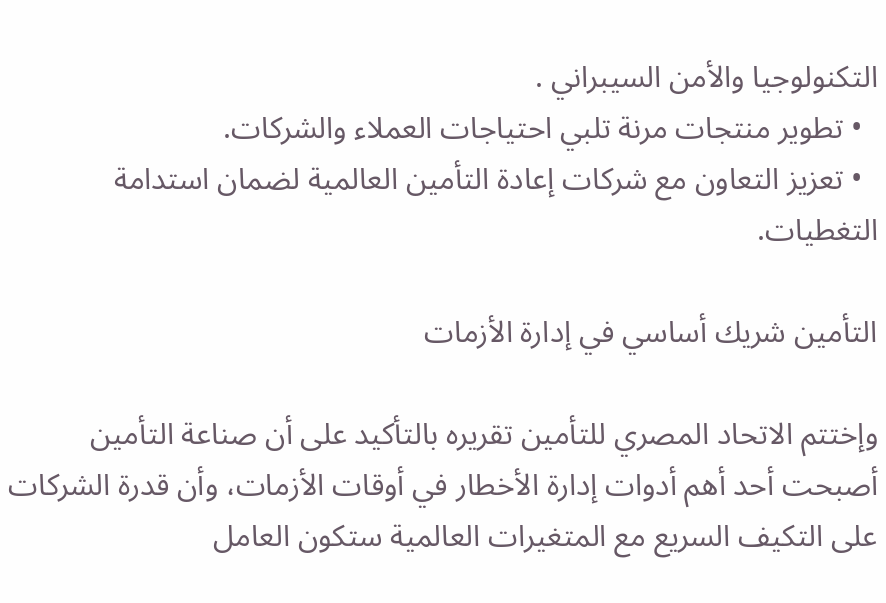التكنولوجيا والأمن السيبراني .
  • تطوير منتجات مرنة تلبي احتياجات العملاء والشركات.
  • تعزيز التعاون مع شركات إعادة التأمين العالمية لضمان استدامة التغطيات.

التأمين شريك أساسي في إدارة الأزمات

وإختتم الاتحاد المصري للتأمين تقريره بالتأكيد على أن صناعة التأمين أصبحت أحد أهم أدوات إدارة الأخطار في أوقات الأزمات، وأن قدرة الشركات على التكيف السريع مع المتغيرات العالمية ستكون العامل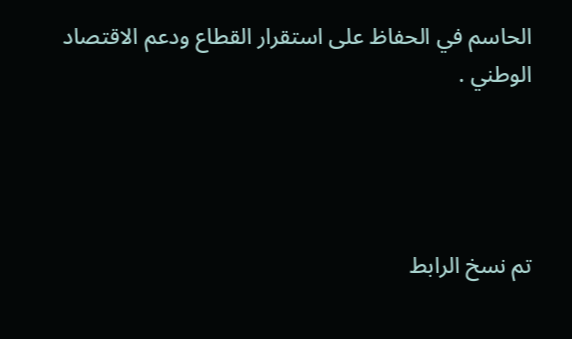الحاسم في الحفاظ على استقرار القطاع ودعم الاقتصاد الوطني .




تم نسخ الرابط